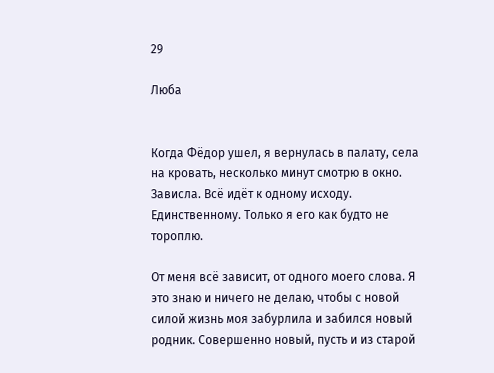29

Люба


Когда Фёдор ушел, я вернулась в палату, села на кровать, несколько минут смотрю в окно. Зависла. Всё идёт к одному исходу. Единственному. Только я его как будто не тороплю.

От меня всё зависит, от одного моего слова. Я это знаю и ничего не делаю, чтобы с новой силой жизнь моя забурлила и забился новый родник. Совершенно новый, пусть и из старой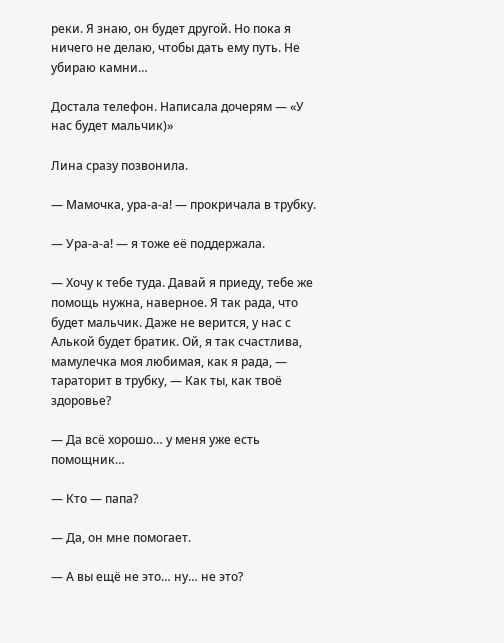реки. Я знаю, он будет другой. Но пока я ничего не делаю, чтобы дать ему путь. Не убираю камни…

Достала телефон. Написала дочерям — «У нас будет мальчик)»

Лина сразу позвонила.

— Мамочка, ура-а-а! — прокричала в трубку.

— Ура-а-а! — я тоже её поддержала.

— Хочу к тебе туда. Давай я приеду, тебе же помощь нужна, наверное. Я так рада, что будет мальчик. Даже не верится, у нас с Алькой будет братик. Ой, я так счастлива, мамулечка моя любимая, как я рада, — тараторит в трубку, — Как ты, как твоё здоровье?

— Да всё хорошо… у меня уже есть помощник…

— Кто — папа?

— Да, он мне помогает.

— А вы ещё не это… ну… не это?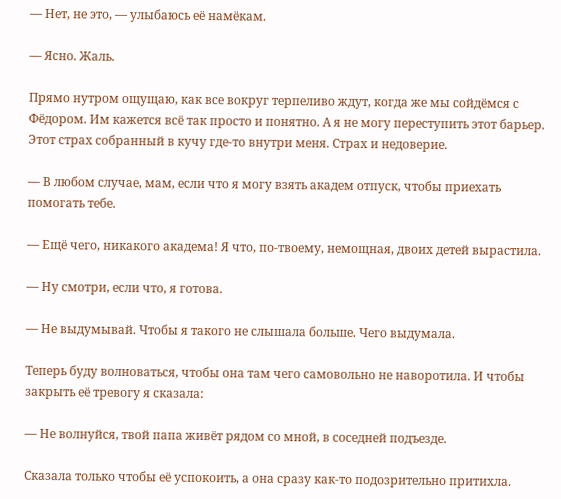— Нет, не это, — улыбаюсь её намёкам.

— Ясно. Жаль.

Прямо нутром ощущаю, как все вокруг терпеливо ждут, когда же мы сойдёмся с Фёдором. Им кажется всё так просто и понятно. А я не могу переступить этот барьер. Этот страх собранный в кучу где-то внутри меня. Страх и недоверие.

— В любом случае, мам, если что я могу взять академ отпуск, чтобы приехать помогать тебе.

— Ещё чего, никакого академа! Я что, по-твоему, немощная, двоих детей вырастила.

— Ну смотри, если что, я готова.

— Не выдумывай. Чтобы я такого не слышала больше. Чего выдумала.

Теперь буду волноваться, чтобы она там чего самовольно не наворотила. И чтобы закрыть её тревогу я сказала:

— Не волнуйся, твой папа живёт рядом со мной, в соседней подъезде.

Сказала только чтобы её успокоить, а она сразу как-то подозрительно притихла.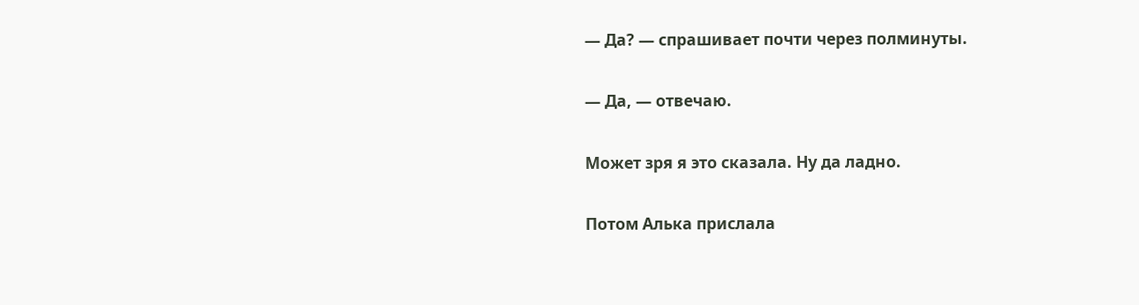— Да? — спрашивает почти через полминуты.

— Да, — отвечаю.

Может зря я это сказала. Ну да ладно.

Потом Алька прислала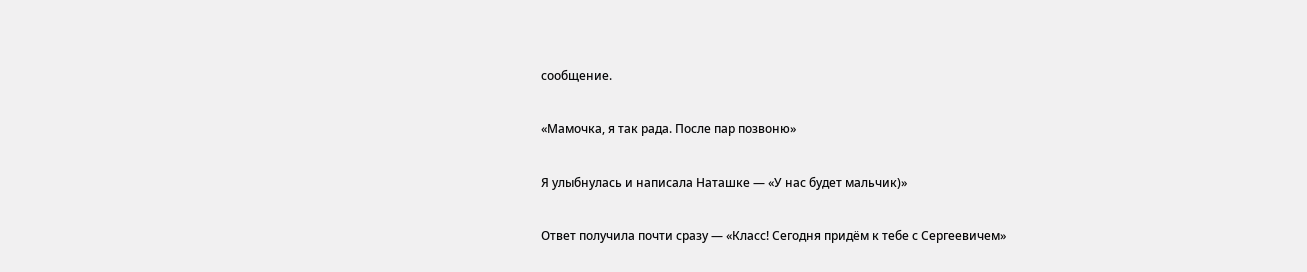сообщение.

«Мамочка, я так рада. После пар позвоню»

Я улыбнулась и написала Наташке — «У нас будет мальчик)»

Ответ получила почти сразу — «Класс! Сегодня придём к тебе с Сергеевичем»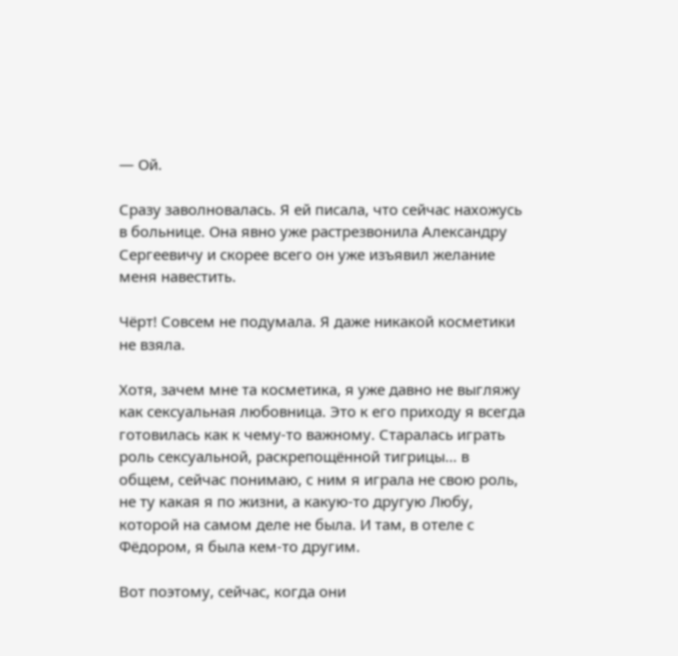— Ой.

Сразу заволновалась. Я ей писала, что сейчас нахожусь в больнице. Она явно уже растрезвонила Александру Сергеевичу и скорее всего он уже изъявил желание меня навестить.

Чёрт! Совсем не подумала. Я даже никакой косметики не взяла.

Хотя, зачем мне та косметика, я уже давно не выгляжу как сексуальная любовница. Это к его приходу я всегда готовилась как к чему-то важному. Старалась играть роль сексуальной, раскрепощённой тигрицы… в общем, сейчас понимаю, с ним я играла не свою роль, не ту какая я по жизни, а какую-то другую Любу, которой на самом деле не была. И там, в отеле с Фёдором, я была кем-то другим.

Вот поэтому, сейчас, когда они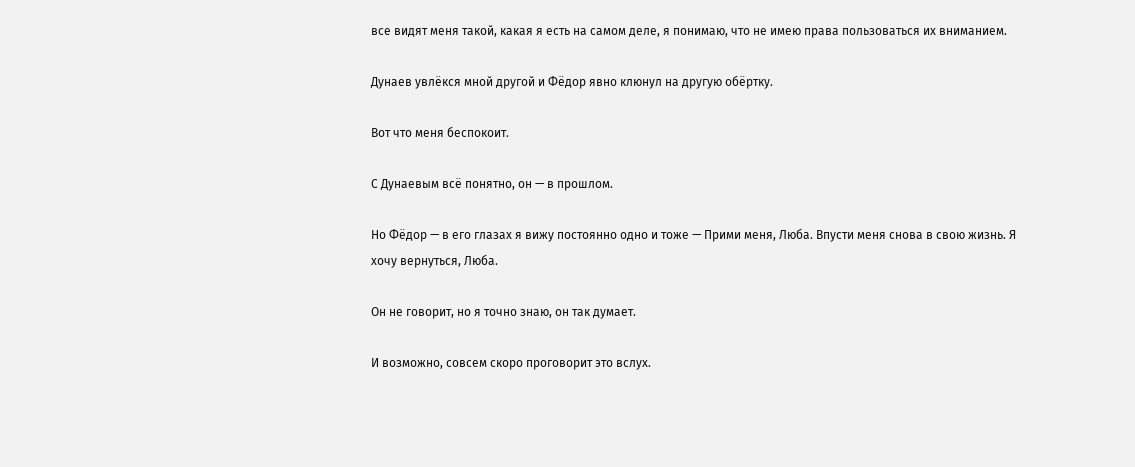все видят меня такой, какая я есть на самом деле, я понимаю, что не имею права пользоваться их вниманием.

Дунаев увлёкся мной другой и Фёдор явно клюнул на другую обёртку.

Вот что меня беспокоит.

С Дунаевым всё понятно, он — в прошлом.

Но Фёдор — в его глазах я вижу постоянно одно и тоже — Прими меня, Люба. Впусти меня снова в свою жизнь. Я хочу вернуться, Люба.

Он не говорит, но я точно знаю, он так думает.

И возможно, совсем скоро проговорит это вслух.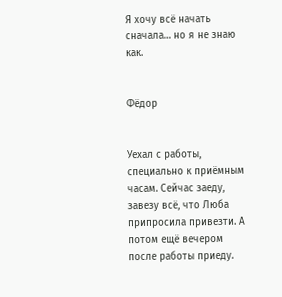Я хочу всё начать сначала… но я не знаю как.


Фёдор


Уехал с работы, специально к приёмным часам. Сейчас заеду, завезу всё, что Люба припросила привезти. А потом ещё вечером после работы приеду.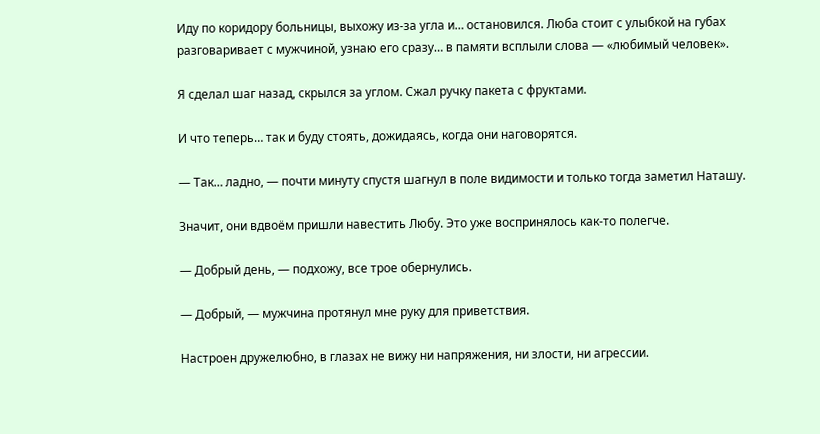Иду по коридору больницы, выхожу из-за угла и… остановился. Люба стоит с улыбкой на губах разговаривает с мужчиной, узнаю его сразу… в памяти всплыли слова — «любимый человек».

Я сделал шаг назад, скрылся за углом. Сжал ручку пакета с фруктами.

И что теперь… так и буду стоять, дожидаясь, когда они наговорятся.

— Так… ладно, — почти минуту спустя шагнул в поле видимости и только тогда заметил Наташу.

Значит, они вдвоём пришли навестить Любу. Это уже воспринялось как-то полегче.

— Добрый день, — подхожу, все трое обернулись.

— Добрый, — мужчина протянул мне руку для приветствия.

Настроен дружелюбно, в глазах не вижу ни напряжения, ни злости, ни агрессии.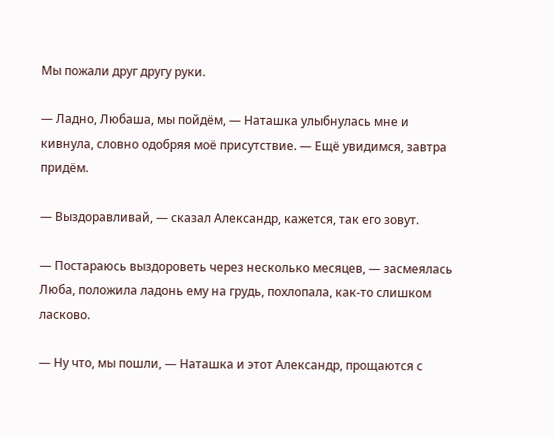Мы пожали друг другу руки.

— Ладно, Любаша, мы пойдём, — Наташка улыбнулась мне и кивнула, словно одобряя моё присутствие. — Ещё увидимся, завтра придём.

— Выздоравливай, — сказал Александр, кажется, так его зовут.

— Постараюсь выздороветь через несколько месяцев, — засмеялась Люба, положила ладонь ему на грудь, похлопала, как-то слишком ласково.

— Ну что, мы пошли, — Наташка и этот Александр, прощаются с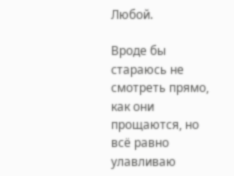Любой.

Вроде бы стараюсь не смотреть прямо, как они прощаются, но всё равно улавливаю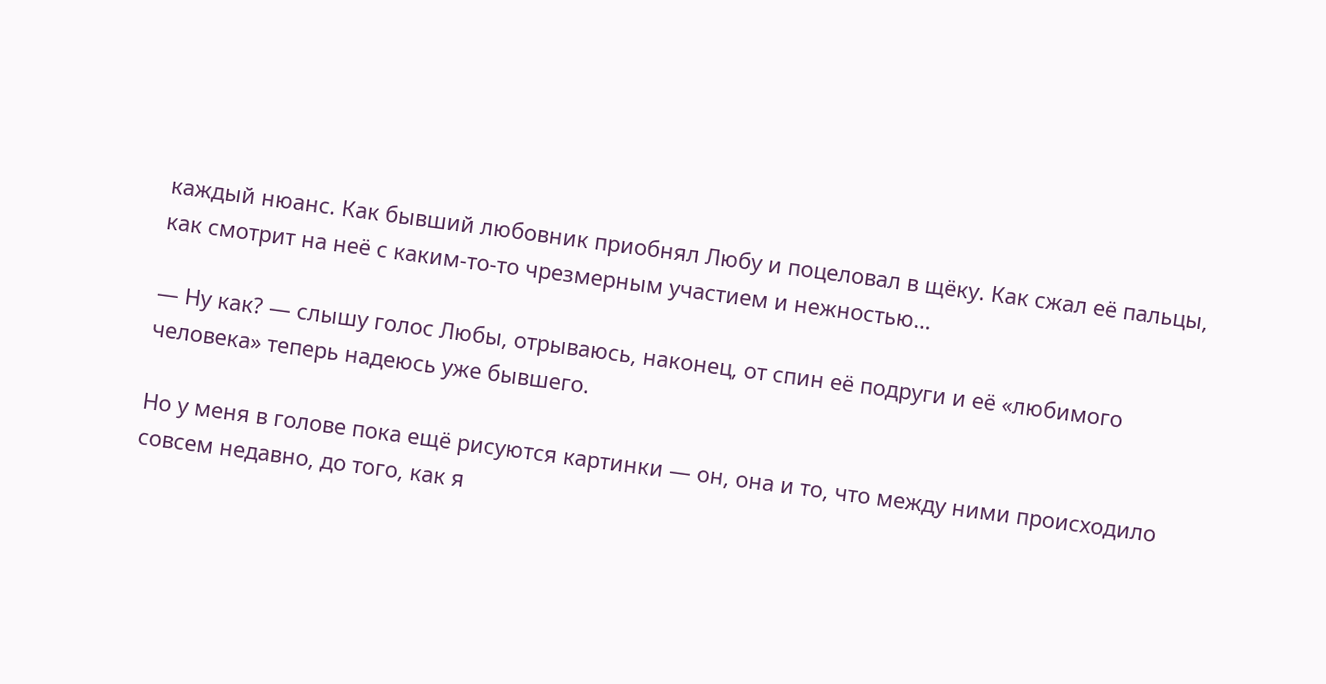каждый нюанс. Как бывший любовник приобнял Любу и поцеловал в щёку. Как сжал её пальцы, как смотрит на неё с каким-то-то чрезмерным участием и нежностью…

— Ну как? — слышу голос Любы, отрываюсь, наконец, от спин её подруги и её «любимого человека» теперь надеюсь уже бывшего.

Но у меня в голове пока ещё рисуются картинки — он, она и то, что между ними происходило совсем недавно, до того, как я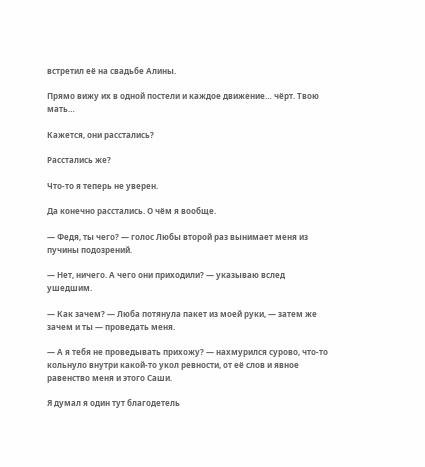встретил её на свадьбе Алины.

Прямо вижу их в одной постели и каждое движение… чёрт. Твою мать…

Кажется, они расстались?

Расстались же?

Что-то я теперь не уверен.

Да конечно расстались. О чём я вообще.

— Федя, ты чего? — голос Любы второй раз вынимает меня из пучины подозрений.

— Нет, ничего. А чего они приходили? — указываю вслед ушедшим.

— Как зачем? — Люба потянула пакет из моей руки, — затем же зачем и ты — проведать меня.

— А я тебя не проведывать прихожу? — нахмурился сурово, что-то кольнуло внутри какой-то укол ревности, от её слов и явное равенство меня и этого Саши.

Я думал я один тут благодетель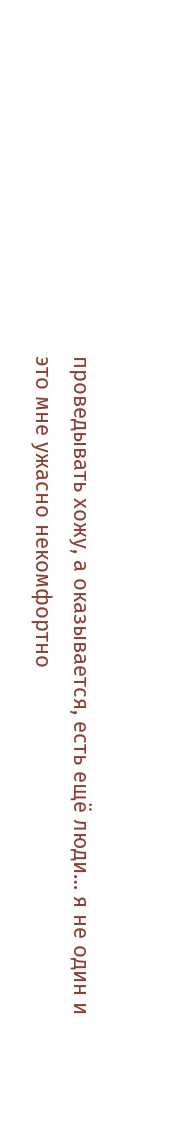проведывать хожу, а оказывается, есть ещё люди… я не один и это мне ужасно некомфортно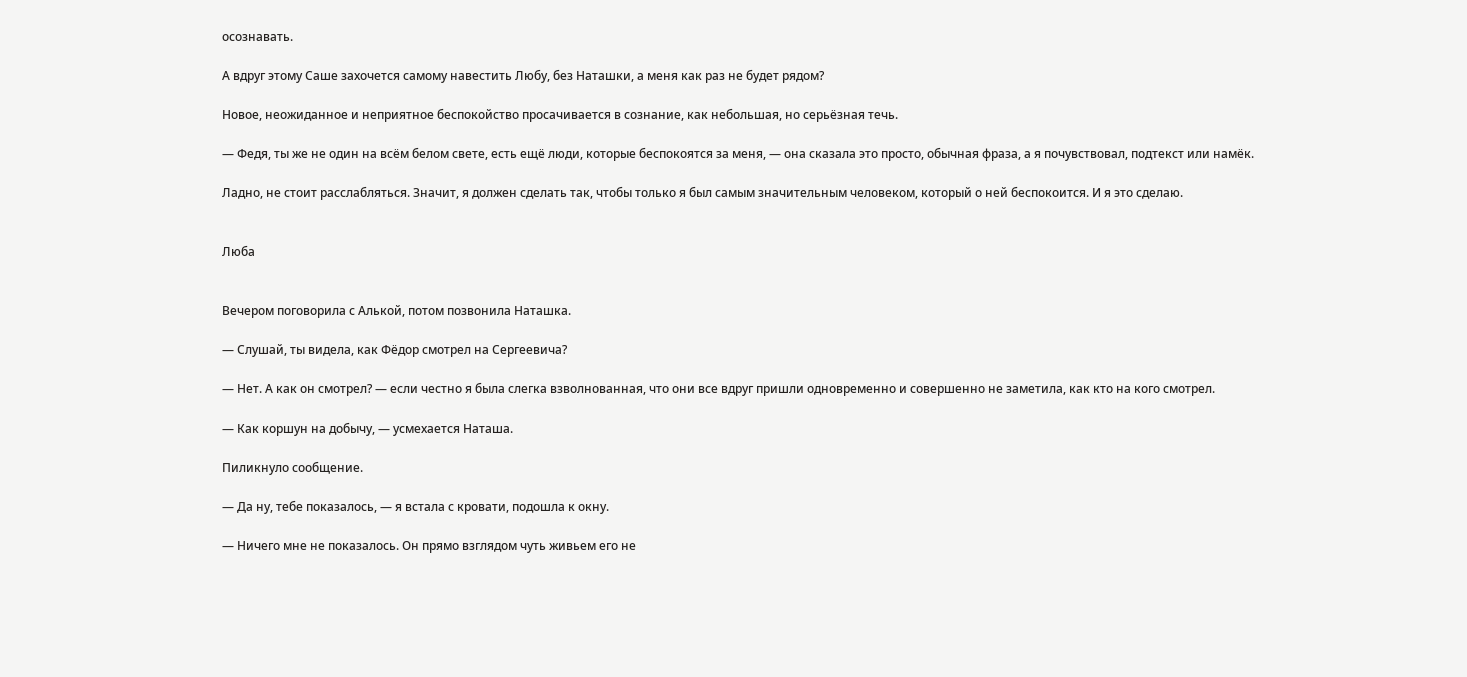осознавать.

А вдруг этому Саше захочется самому навестить Любу, без Наташки, а меня как раз не будет рядом?

Новое, неожиданное и неприятное беспокойство просачивается в сознание, как небольшая, но серьёзная течь.

— Федя, ты же не один на всём белом свете, есть ещё люди, которые беспокоятся за меня, — она сказала это просто, обычная фраза, а я почувствовал, подтекст или намёк.

Ладно, не стоит расслабляться. Значит, я должен сделать так, чтобы только я был самым значительным человеком, который о ней беспокоится. И я это сделаю.


Люба


Вечером поговорила с Алькой, потом позвонила Наташка.

— Слушай, ты видела, как Фёдор смотрел на Сергеевича?

— Нет. А как он смотрел? — если честно я была слегка взволнованная, что они все вдруг пришли одновременно и совершенно не заметила, как кто на кого смотрел.

— Как коршун на добычу, — усмехается Наташа.

Пиликнуло сообщение.

— Да ну, тебе показалось, — я встала с кровати, подошла к окну.

— Ничего мне не показалось. Он прямо взглядом чуть живьем его не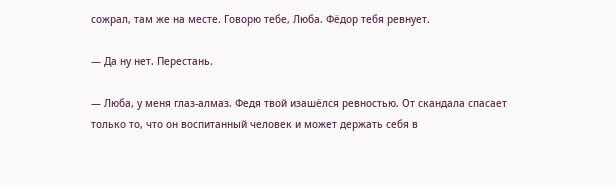сожрал, там же на месте. Говорю тебе, Люба. Фёдор тебя ревнует.

— Да ну нет. Перестань.

— Люба, у меня глаз-алмаз. Федя твой изашёлся ревностью. От скандала спасает только то, что он воспитанный человек и может держать себя в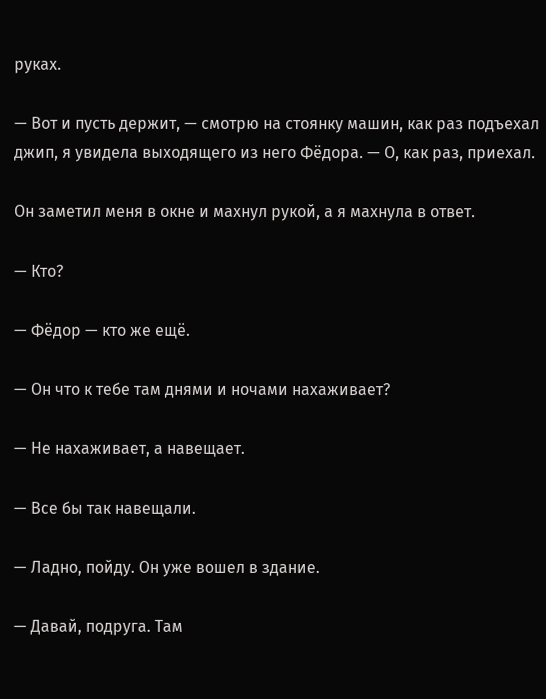руках.

— Вот и пусть держит, — смотрю на стоянку машин, как раз подъехал джип, я увидела выходящего из него Фёдора. — О, как раз, приехал.

Он заметил меня в окне и махнул рукой, а я махнула в ответ.

— Кто?

— Фёдор — кто же ещё.

— Он что к тебе там днями и ночами нахаживает?

— Не нахаживает, а навещает.

— Все бы так навещали.

— Ладно, пойду. Он уже вошел в здание.

— Давай, подруга. Там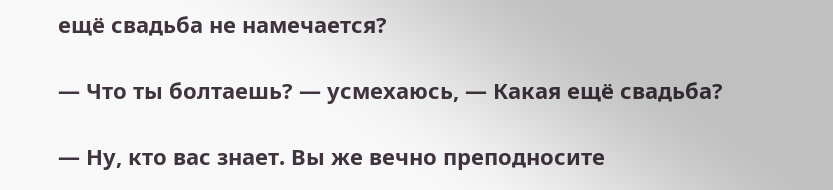ещё свадьба не намечается?

— Что ты болтаешь? — усмехаюсь, — Какая ещё свадьба?

— Ну, кто вас знает. Вы же вечно преподносите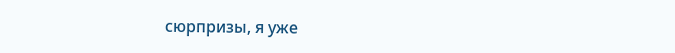сюрпризы, я уже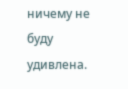ничему не буду удивлена.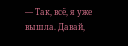— Так, всё, я уже вышла. Давай,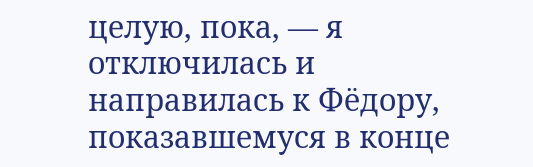целую, пока, — я отключилась и направилась к Фёдору, показавшемуся в конце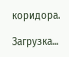коридора.

Загрузка...